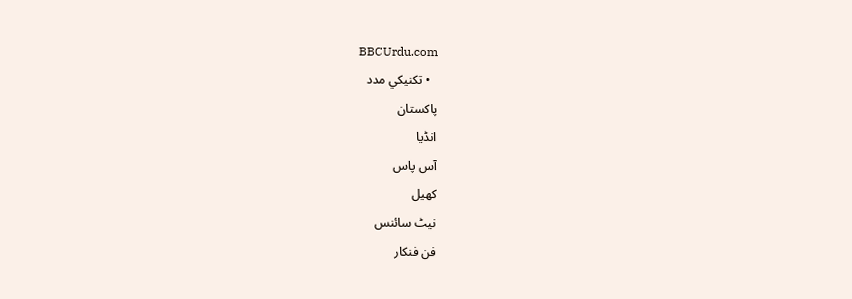BBCUrdu.com
  • تکنيکي مدد
پاکستان
انڈیا
آس پاس
کھیل
نیٹ سائنس
فن فنکار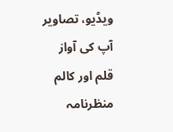ویڈیو، تصاویر
آپ کی آواز
قلم اور کالم
منظرنامہ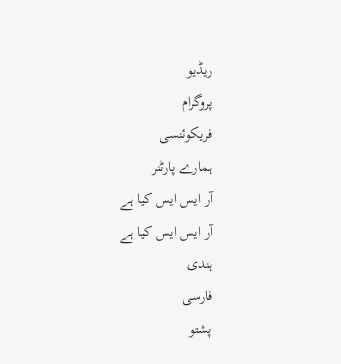ریڈیو
پروگرام
فریکوئنسی
ہمارے پارٹنر
آر ایس ایس کیا ہے
آر ایس ایس کیا ہے
ہندی
فارسی
پشتو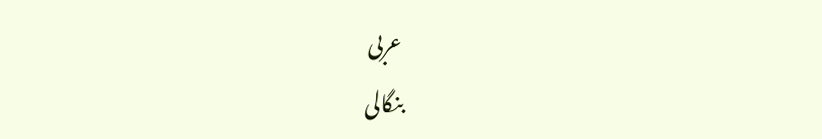عربی
بنگالی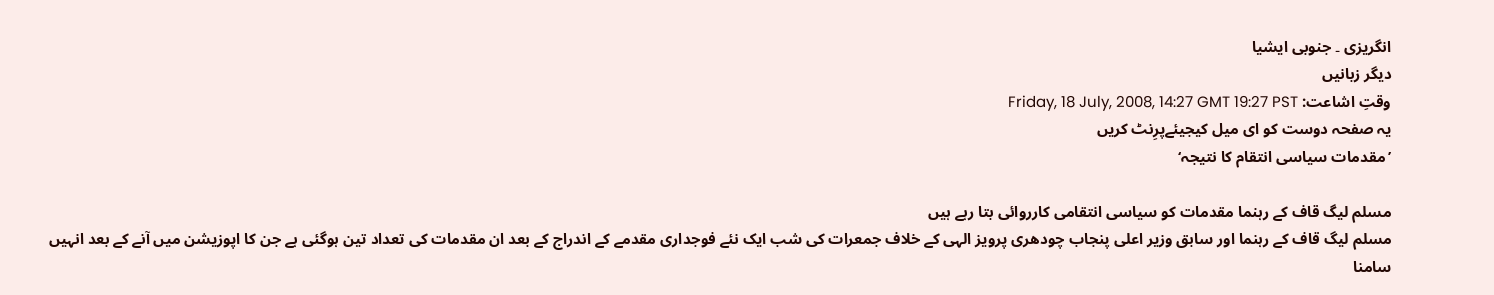انگریزی ۔ جنوبی ایشیا
دیگر زبانیں
وقتِ اشاعت: Friday, 18 July, 2008, 14:27 GMT 19:27 PST
یہ صفحہ دوست کو ای میل کیجیئےپرِنٹ کریں
’مقدمات سیاسی انتقام کا نتیجہ‘

مسلم لیگ قاف کے رہنما مقدمات کو سیاسی انتقامی کارروائی بتا رہے ہیں
مسلم لیگ قاف کے رہنما اور سابق وزیر اعلی پنجاب چودھری پرویز الہی کے خلاف جمعرات کی شب ایک نئے فوجداری مقدمے کے اندراج کے بعد ان مقدمات کی تعداد تین ہوگئی ہے جن کا اپوزیشن میں آنے کے بعد انہیں سامنا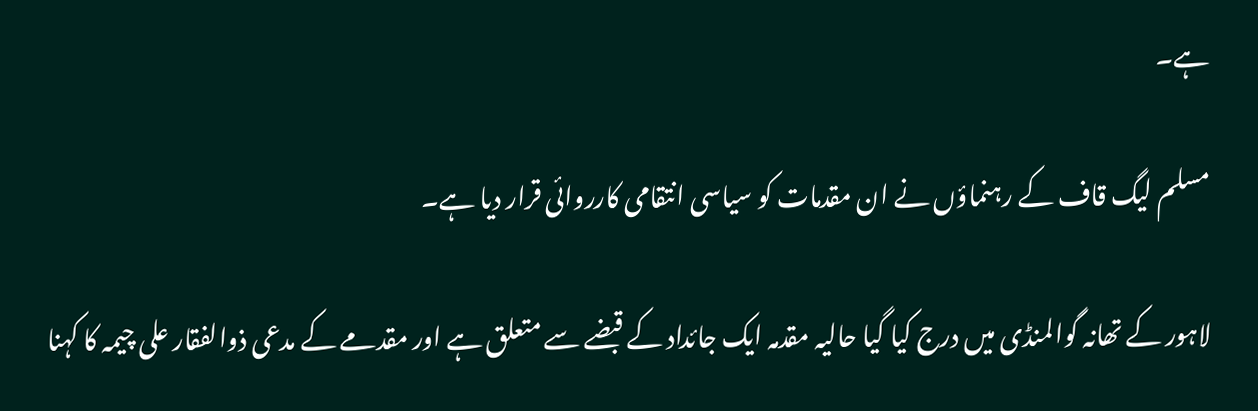ہے۔

مسلم لیگ قاف کے رہنماؤں نے ان مقدمات کو سیاسی انتقامی کارروائی قرار دیا ہے۔

لاہور کے تھانہ گوالمنڈی میں درج کیا گیا حالیہ مقدمہ ایک جائداد کے قبضے سے متعلق ہے اور مقدمے کے مدعی ذوالفقار علی چیمہ کا کہنا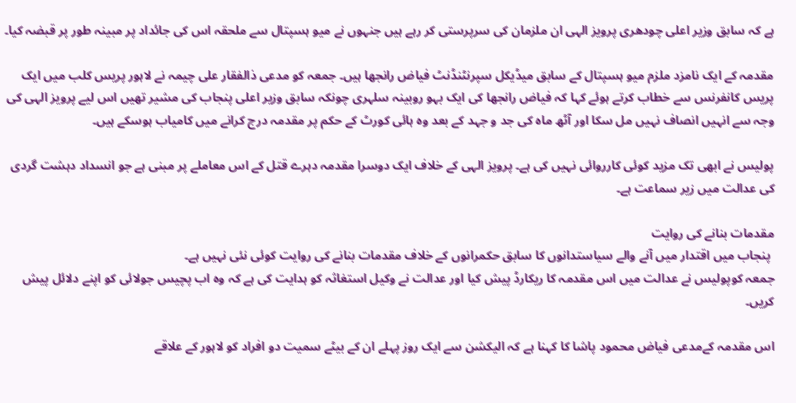ہے کہ سابق وزیر اعلی چودھری پرویز الہی ان ملزمان کی سرپرستی کر رہے ہیں جنہوں نے میو ہسپتال سے ملحقہ اس کی جائداد پر مبینہ طور پر قبضہ کیا۔

مقدمہ کے ایک نامزد ملزم میو ہسپتال کے سابق میڈیکل سپرنٹنڈنٹ فیاض رانجھا ہیں۔ جمعہ کو مدعی ذالفقار علی چیمہ نے لاہور پریس کلب میں ایک پریس کانفرنس سے خطاب کرتے ہوئے کہا کہ فیاض رانجھا کی ایک بہو روبینہ سلہری چونکہ سابق وزیر اعلی پنجاب کی مشیر تھیں اس لیے پرویز الہی کی وجہ سے انہیں انصاف نہیں مل سکا اور آٹھ ماہ کی جد و جہد کے بعد وہ ہائی کورٹ کے حکم پر مقدمہ درج کرانے میں کامیاب ہوسکے ہیں۔

پولیس نے ابھی تک مزید کوئی کارروائی نہیں کی ہے۔ پرویز الہی کے خلاف ایک دوسرا مقدمہ دہرے قتل کے اس معاملے پر مبنی ہے جو انسداد دہشت گردی کی عدالت میں زیر سماعت ہے۔

مقدمات بنانے کی روایت
 پنجاب میں اقتدار میں آنے والے سیاستدانوں کا سابق حکمرانوں کے خلاف مقدمات بنانے کی روایت کوئی نئی نہیں ہے۔
جمعہ کوپولیس نے عدالت میں اس مقدمہ کا ریکارڈ پیش کیا اور عدالت نے وکیل استغاثہ کو ہدایت کی ہے کہ وہ اب پچیس جولائی کو اپنے دلائل پیش کریں۔

اس مقدمہ کےمدعی فیاض محمود پاشا کا کہنا ہے کہ الیکشن سے ایک روز پہلے ان کے بیٹے سمیت دو افراد کو لاہور کے علاقے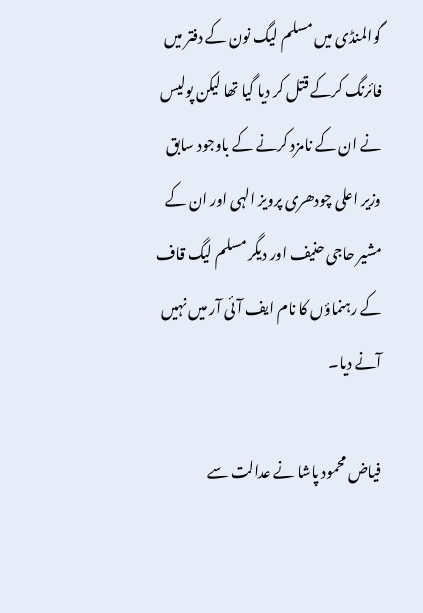گوالمنڈی میں مسلم لیگ نون کے دفتر میں فائرنگ کرکے قتل کر دیا گیا تھا لیکن پولیس نے ان کے نامزد کرنے کے باوجود سابق وزیر اعلی چودھری پرویز الہی اور ان کے مشیر حاجی حنیف اور دیگر مسلم لیگ قاف کے رہنماؤں کا نام ایف آئی آر میں نہیں آنے دیا۔

فیاض محمود پاشا نے عدالت سے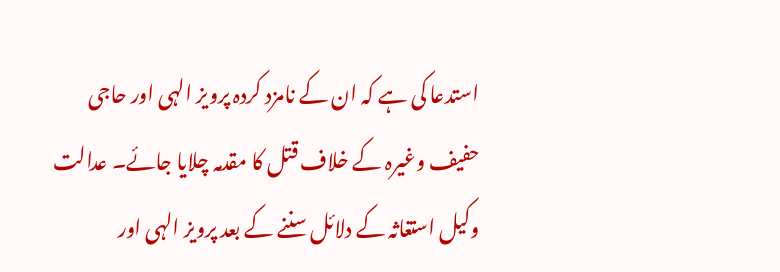استدعا کی ہے کہ ان کے نامزد کردہ پرویز الہی اور حاجی حفیف وغیرہ کے خلاف قتل کا مقدمہ چلایا جائے۔ عدالت وکیل استغاثہ کے دلائل سننے کے بعد پرویز الہی اور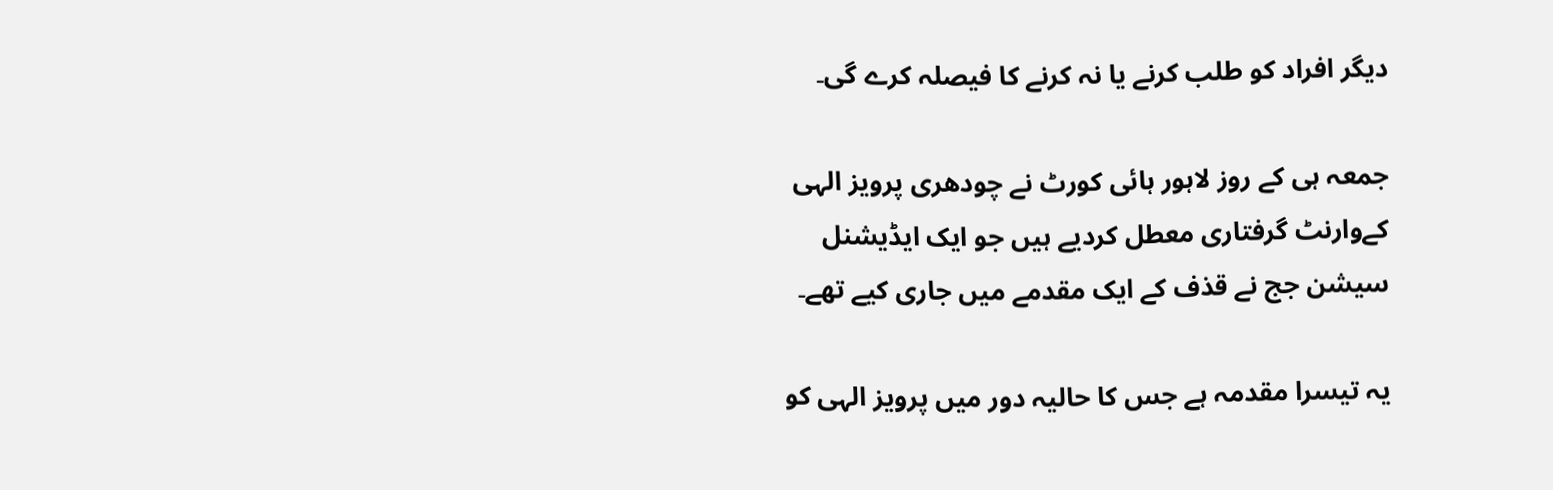دیگر افراد کو طلب کرنے یا نہ کرنے کا فیصلہ کرے گی۔

جمعہ ہی کے روز لاہور ہائی کورٹ نے چودھری پرویز الہی کےوارنٹ گرفتاری معطل کردیے ہیں جو ایک ایڈیشنل سیشن جج نے قذف کے ایک مقدمے میں جاری کیے تھے۔

یہ تیسرا مقدمہ ہے جس کا حالیہ دور میں پرویز الہی کو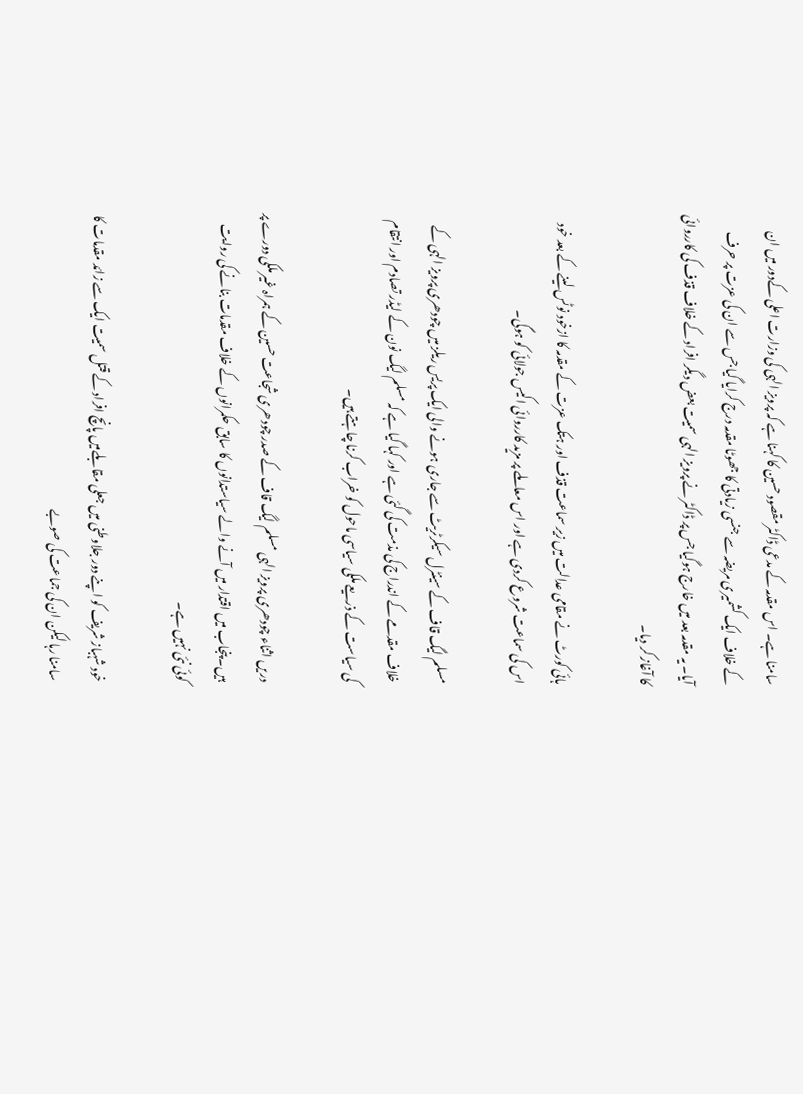سامنا ہے۔ اس مقدمہ کے مدعی ڈاکٹر مقصود حسین کا کہنا ہے کہ پرویز الہی کی وزارت اعلی کےدور میں ان کے خلاف ایک کشمیری مریضہ سے جنسی زیادتی کا جھوٹا مقدمہ درج کرایا گیا جس سے ان کی عزت پر حرف آیا۔ یہ مقدمہ بعد میں خارج ہوگیا جس پر ڈاکٹر نے پرویز الہی سمیت بعض دیگر افراد کے خلاف قذف کی کارروائی کا آغاز کر دیا۔

ہائی کورٹ نے مقامی عدالت میں زیر سماعت قذف اور ہتک عزت کے مقدمہ کا ازخود نوٹس لینے کے بعد خود اس کی سماعت شروع کردی ہے اور اس معاملے پر مزید کارروائی اکیس جولائی کو ہوگی۔

مسلم لیگ قاف کے سینٹرل سیکرٹریٹ سے جاری ہونے والی ایک پریس ریلز میں چودھری پرویز الہی کے خلاف مقدمے کے اندراج کی مذمت کی گئی ہے اور کہا گیا ہے کہ مسلم لیگ نون کے لیڈر تصادم اور انتقام کی سیاست کے ذریعے ملکی سیاسی ماحول کو خراب کرنا چاہتے ہیں۔

دریں اثناء چودھری پرویز الہی مسلم لیگ قاف کے صدر چودھری شجاعت حسین کے ہمراہ غیر ملکی دورے پر ہیں۔ پنجاب میں اقتدار میں آنے والے سیاستدانوں کا سابق حکمرانوں کے خلاف مقدمات بنانے کی روایت کوئی نئی نہیں ہے۔

خود شہباز شریف کو اپنے دور جلاوطنی میں جعلی مقابلےمیں پانچ افراد کے قتل سمیت ایک سے زائد مقدمات کا سامنا رہا لیکن ان کی جماعت کی صوبے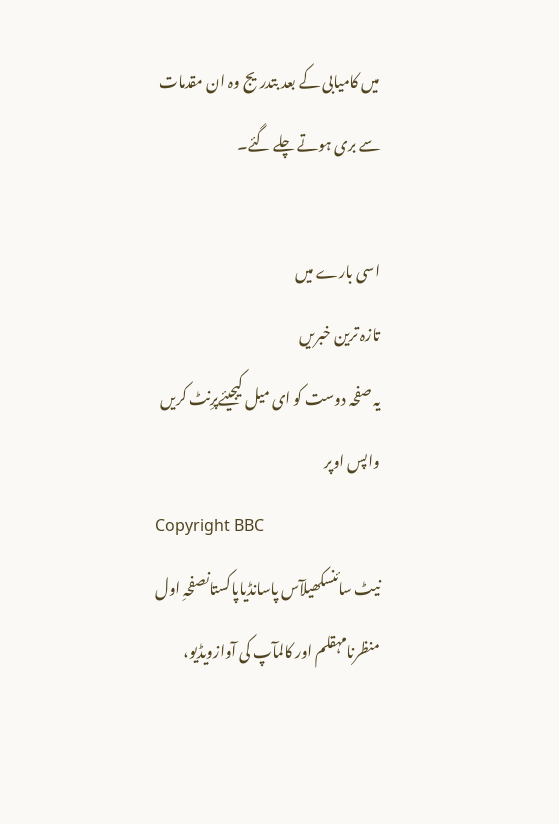میں کامیابی کے بعد بتدریج وہ ان مقدمات سے بری ہوتے چلے گئے۔

اسی بارے میں
تازہ ترین خبریں
یہ صفحہ دوست کو ای میل کیجیئےپرِنٹ کریں
واپس اوپر
Copyright BBC
نیٹ سائنسکھیلآس پاسانڈیاپاکستانصفحہِ اول
منظرنامہقلم اور کالمآپ کی آوازویڈیو،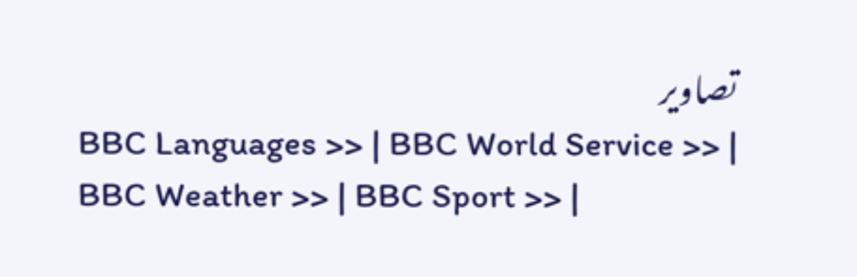تصاویر
BBC Languages >> | BBC World Service >> | BBC Weather >> | BBC Sport >> |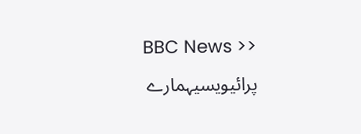BBC News >>
پرائیویسیہمارے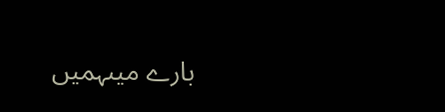بارے میںہمیں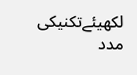لکھیئےتکنیکی مدد